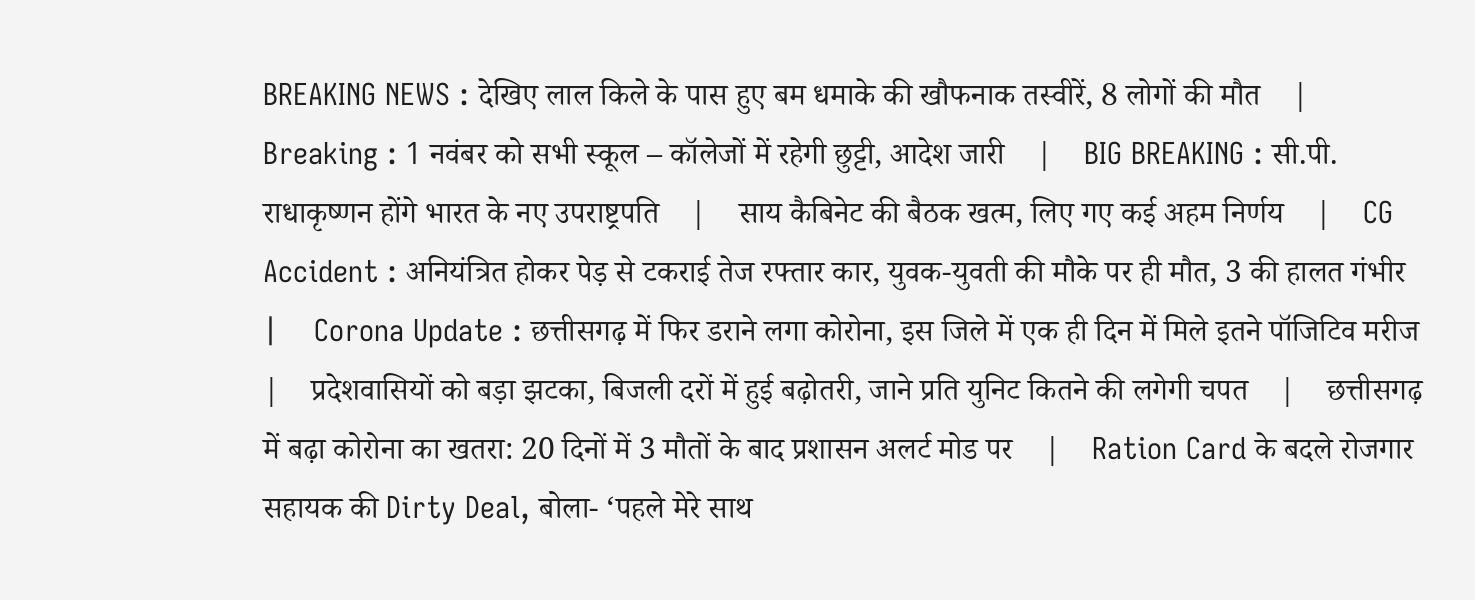BREAKING NEWS : देखिए लाल किले के पास हुए बम धमाके की खौफनाक तस्वीरें, 8 लोगों की मौत    |    Breaking : 1 नवंबर को सभी स्कूल – कॉलेजों में रहेगी छुट्टी, आदेश जारी    |    BIG BREAKING : सी.पी. राधाकृष्णन होंगे भारत के नए उपराष्ट्रपति    |    साय कैबिनेट की बैठक खत्म, लिए गए कई अहम निर्णय    |    CG Accident : अनियंत्रित होकर पेड़ से टकराई तेज रफ्तार कार, युवक-युवती की मौके पर ही मौत, 3 की हालत गंभीर    |    Corona Update : छत्तीसगढ़ में फिर डराने लगा कोरोना, इस जिले में एक ही दिन में मिले इतने पॉजिटिव मरीज    |    प्रदेशवासियों को बड़ा झटका, बिजली दरों में हुई बढ़ोतरी, जाने प्रति युनिट कितने की लगेगी चपत    |    छत्तीसगढ़ में बढ़ा कोरोना का खतरा: 20 दिनों में 3 मौतों के बाद प्रशासन अलर्ट मोड पर    |    Ration Card के बदले रोजगार सहायक की Dirty Deal, बोला- ‘पहले मेरे साथ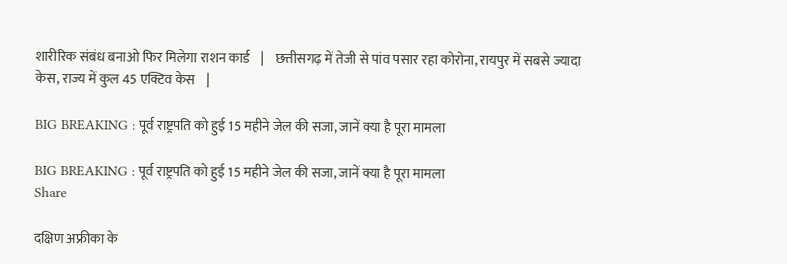शारीरिक संबंध बनाओ फिर मिलेगा राशन कार्ड    |    छत्तीसगढ़ में तेजी से पांव पसार रहा कोरोना, रायपुर में सबसे ज्यादा केस, राज्य में कुल 45 एक्टिव केस    |

BIG BREAKING : पूर्व राष्ट्रपति को हुई 15 महीने जेल की सजा, जानें क्या है पूरा मामला

BIG BREAKING : पूर्व राष्ट्रपति को हुई 15 महीने जेल की सजा, जानें क्या है पूरा मामला
Share

दक्षिण अफ्रीका के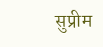सुप्रीम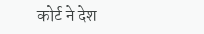कोर्ट ने देश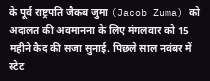के पूर्व राष्ट्रपति जैकब जुमा (Jacob Zuma) को अदालत की अवमानना के लिए मंगलवार को 15 महीने कैद की सजा सुनाई. पिछले साल नवंबर में स्टेट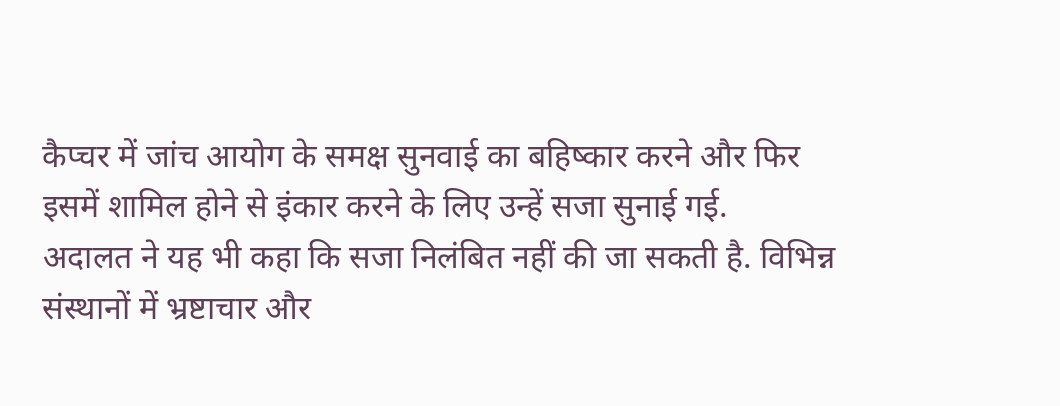कैप्चर में जांच आयोग के समक्ष सुनवाई का बहिष्कार करने और फिर इसमें शामिल होने से इंकार करने के लिए उन्हें सजा सुनाई गई.
अदालत ने यह भी कहा कि सजा निलंबित नहीं की जा सकती है. विभिन्न संस्थानों में भ्रष्टाचार और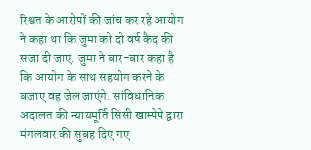रिश्वत के आरोपों की जांच कर रहे आयोग ने कहा था कि जुमा को दो वर्ष कैद की सजा दी जाए. जुमा ने बार-बार कहा है कि आयोग के साथ सहयोग करने के बजाए वह जेल जाएंगे. सांविधानिक अदालत की न्यायमूर्ति सिसी खाम्पेपे द्वारा मंगलवार की सुबह दिए गए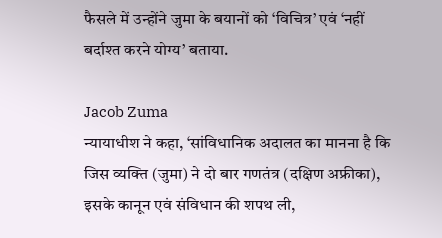फैसले में उन्होंने जुमा के बयानों को ‘विचित्र’ एवं ‘नहीं बर्दाश्त करने योग्य’ बताया.

Jacob Zuma
न्यायाधीश ने कहा, ‘सांविधानिक अदालत का मानना है कि जिस व्यक्ति (जुमा) ने दो बार गणतंत्र (दक्षिण अफ्रीका), इसके कानून एवं संविधान की शपथ ली,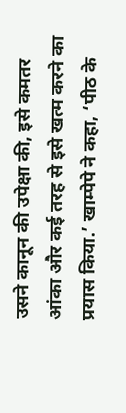उसने कानून की उपेक्षा की, इसे कमतर आंका और कई तरह से इसे खत्म करने का प्रयास किया.’ खाम्पेपे ने कहा, ‘पीठ के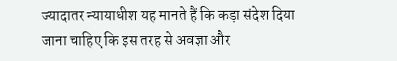ज्यादातर न्यायाधीश यह मानते हैं कि कड़ा संदेश दिया जाना चाहिए कि इस तरह से अवज्ञा और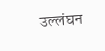उल्लंघन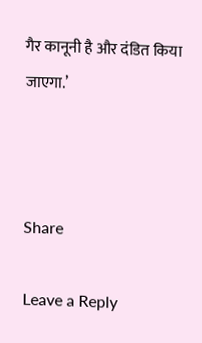गैर कानूनी है और दंडित किया जाएगा.’



Share

Leave a Reply